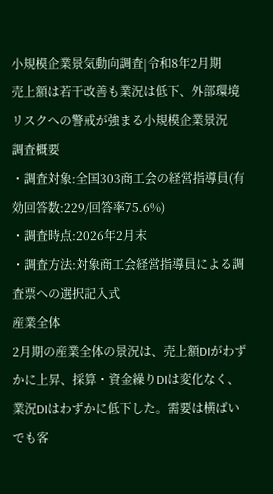小規模企業景気動向調査|令和8年2月期
売上額は若干改善も業況は低下、外部環境リスクへの警戒が強まる小規模企業景況
調査概要
・調査対象:全国303商工会の経営指導員(有効回答数:229/回答率75.6%)
・調査時点:2026年2月末
・調査方法:対象商工会経営指導員による調査票への選択記入式
産業全体
2月期の産業全体の景況は、売上額DIがわずかに上昇、採算・資金繰りDIは変化なく、業況DIはわずかに低下した。需要は横ばいでも客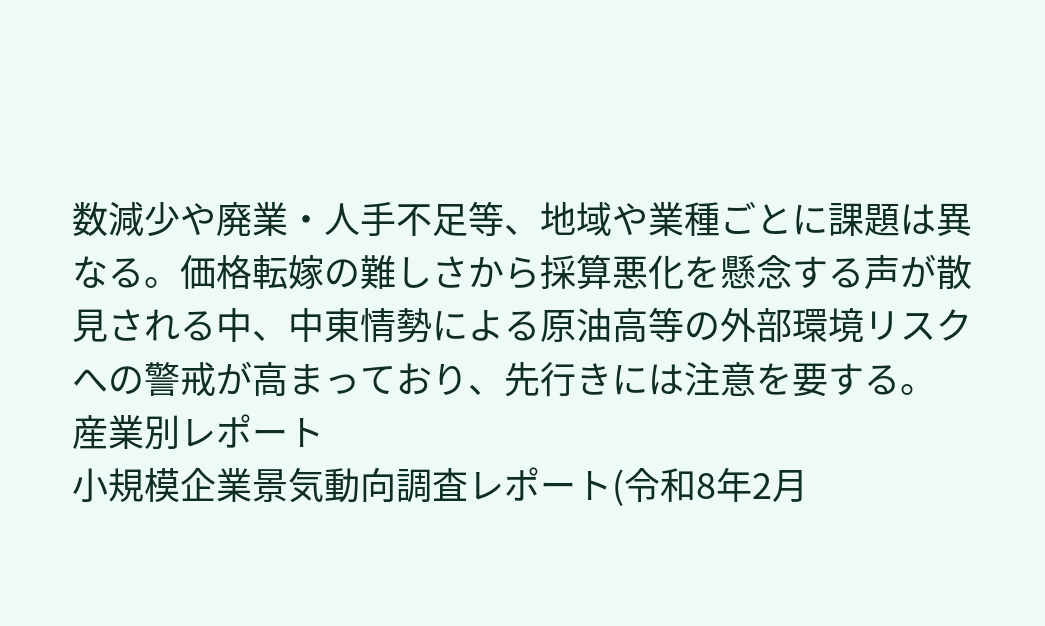数減少や廃業・人手不足等、地域や業種ごとに課題は異なる。価格転嫁の難しさから採算悪化を懸念する声が散見される中、中東情勢による原油高等の外部環境リスクへの警戒が高まっており、先行きには注意を要する。
産業別レポート
小規模企業景気動向調査レポート(令和8年2月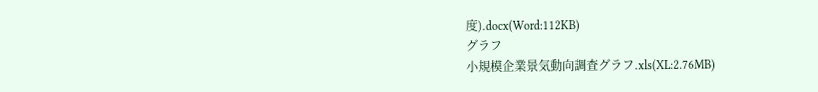度).docx(Word:112KB)
グラフ
小規模企業景気動向調査グラフ.xls(XL:2.76MB)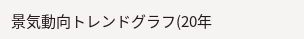景気動向トレンドグラフ(20年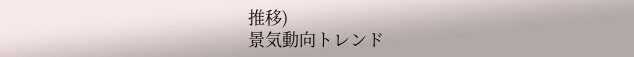推移)
景気動向トレンド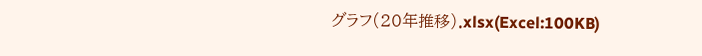グラフ(20年推移).xlsx(Excel:100KB)